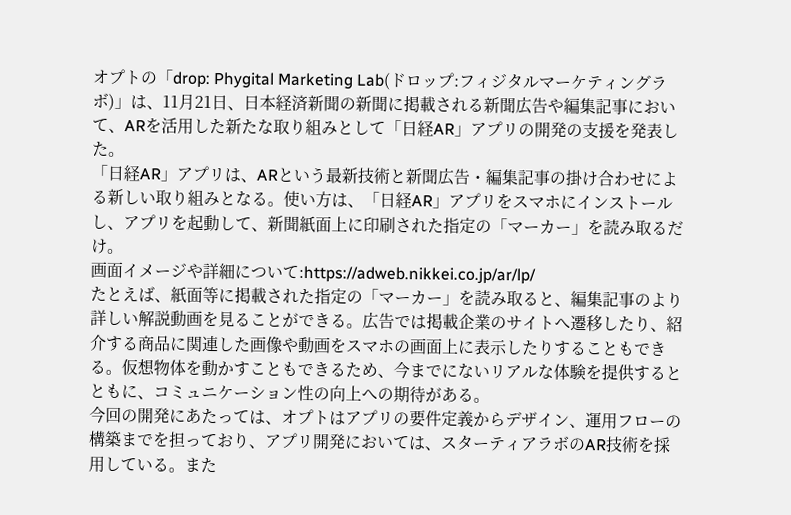オプトの「drop: Phygital Marketing Lab(ドロップ:フィジタルマーケティングラボ)」は、11月21日、日本経済新聞の新聞に掲載される新聞広告や編集記事において、ARを活用した新たな取り組みとして「日経AR」アプリの開発の支援を発表した。
「日経AR」アプリは、ARという最新技術と新聞広告・編集記事の掛け合わせによる新しい取り組みとなる。使い方は、「日経AR」アプリをスマホにインストールし、アプリを起動して、新聞紙面上に印刷された指定の「マーカー」を読み取るだけ。
画面イメージや詳細について:https://adweb.nikkei.co.jp/ar/lp/
たとえば、紙面等に掲載された指定の「マーカー」を読み取ると、編集記事のより詳しい解説動画を見ることができる。広告では掲載企業のサイトへ遷移したり、紹介する商品に関連した画像や動画をスマホの画面上に表示したりすることもできる。仮想物体を動かすこともできるため、今までにないリアルな体験を提供するとともに、コミュニケーション性の向上への期待がある。
今回の開発にあたっては、オプトはアプリの要件定義からデザイン、運用フローの構築までを担っており、アプリ開発においては、スターティアラボのAR技術を採用している。また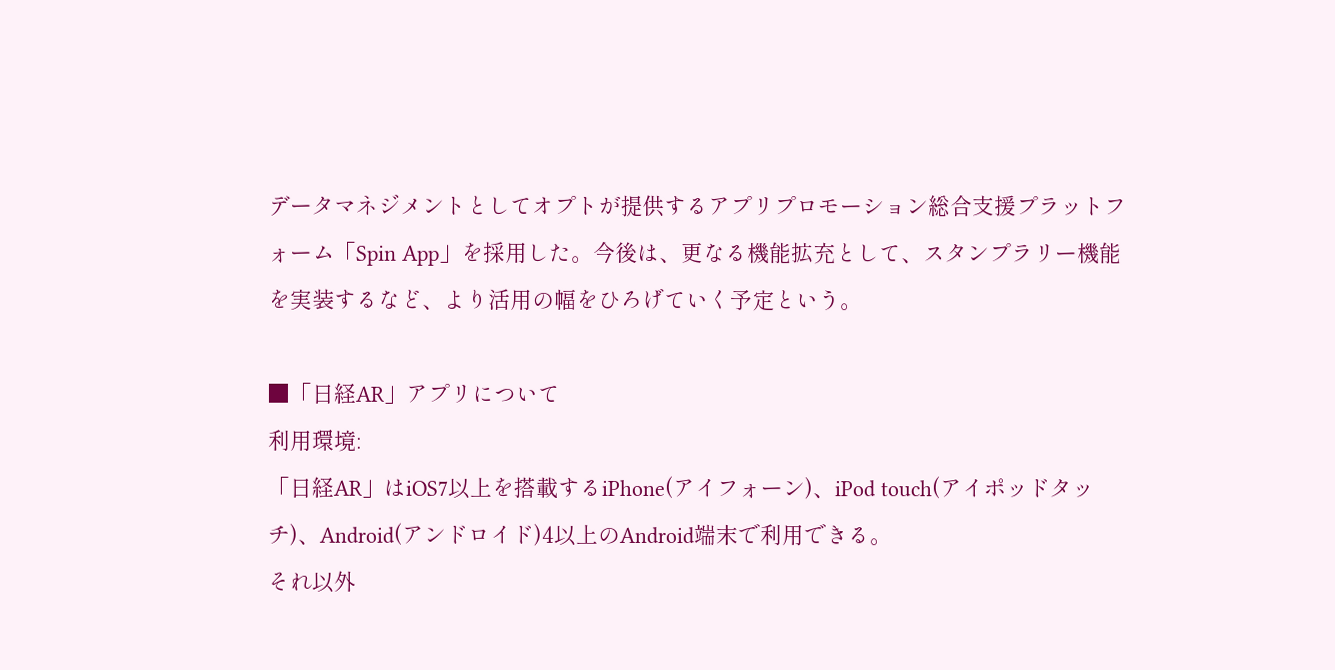データマネジメントとしてオプトが提供するアプリプロモーション総合支援プラットフォーム「Spin App」を採用した。今後は、更なる機能拡充として、スタンプラリー機能を実装するなど、より活用の幅をひろげていく予定という。

■「日経AR」アプリについて
利用環境:
「日経AR」はiOS7以上を搭載するiPhone(アイフォーン)、iPod touch(アイポッドタッチ)、Android(アンドロイド)4以上のAndroid端末で利用できる。
それ以外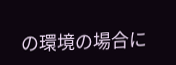の環境の場合に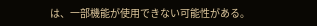は、一部機能が使用できない可能性がある。